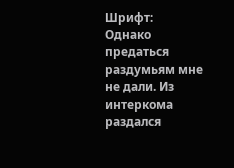Шрифт:
Однако предаться раздумьям мне не дали. Из интеркома раздался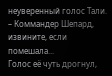неуверенный голос Тали.
– Коммандер Шепард, извините, если помешала...
Голос её чуть дрогнул,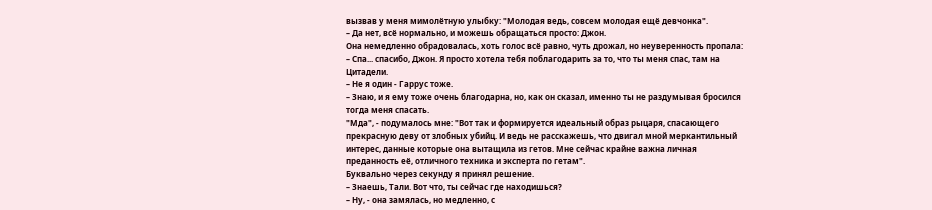вызвав у меня мимолётную улыбку: "Молодая ведь, совсем молодая ещё девчонка".
– Да нет, всё нормально, и можешь обращаться просто: Джон.
Она немедленно обрадовалась, хоть голос всё равно, чуть дрожал, но неуверенность пропала:
– Спа... спасибо, Джон. Я просто хотела тебя поблагодарить за то, что ты меня спас, там на Цитадели.
– Не я один - Гаррус тоже.
– Знаю, и я ему тоже очень благодарна, но, как он сказал, именно ты не раздумывая бросился тогда меня спасать.
"Мда", - подумалось мне: "Вот так и формируется идеальный образ рыцаря, спасающего прекрасную деву от злобных убийц. И ведь не расскажешь, что двигал мной меркантильный интерес, данные которые она вытащила из гетов. Мне сейчас крайне важна личная преданность её, отличного техника и эксперта по гетам".
Буквально через секунду я принял решение.
– Знаешь, Тали. Вот что, ты сейчас где находишься?
– Ну, - она замялась, но медленно, с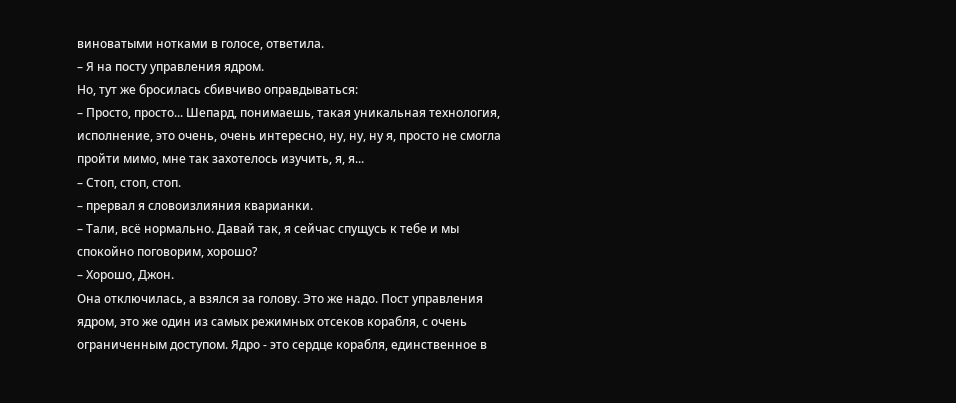виноватыми нотками в голосе, ответила.
– Я на посту управления ядром.
Но, тут же бросилась сбивчиво оправдываться:
– Просто, просто... Шепард, понимаешь, такая уникальная технология, исполнение, это очень, очень интересно, ну, ну, ну я, просто не смогла пройти мимо, мне так захотелось изучить, я, я...
– Стоп, стоп, стоп.
– прервал я словоизлияния кварианки.
– Тали, всё нормально. Давай так, я сейчас спущусь к тебе и мы спокойно поговорим, хорошо?
– Хорошо, Джон.
Она отключилась, а взялся за голову. Это же надо. Пост управления ядром, это же один из самых режимных отсеков корабля, с очень ограниченным доступом. Ядро - это сердце корабля, единственное в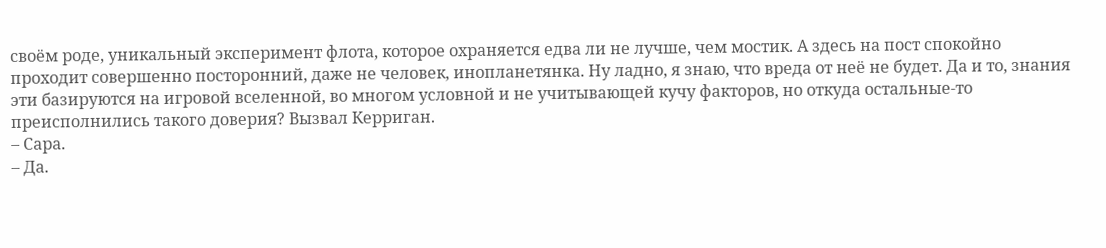своём роде, уникальный эксперимент флота, которое охраняется едва ли не лучше, чем мостик. А здесь на пост спокойно проходит совершенно посторонний, даже не человек, инопланетянка. Ну ладно, я знаю, что вреда от неё не будет. Да и то, знания эти базируются на игровой вселенной, во многом условной и не учитывающей кучу факторов, но откуда остальные-то преисполнились такого доверия? Вызвал Керриган.
– Сара.
– Да.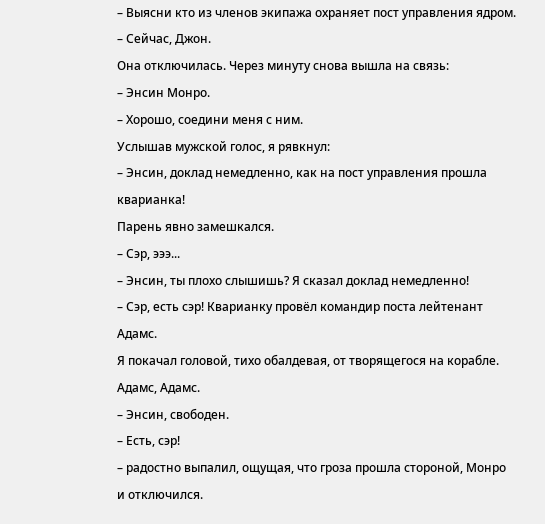– Выясни кто из членов экипажа охраняет пост управления ядром.
– Сейчас, Джон.
Она отключилась. Через минуту снова вышла на связь:
– Энсин Монро.
– Хорошо, соедини меня с ним.
Услышав мужской голос, я рявкнул:
– Энсин, доклад немедленно, как на пост управления прошла кварианка!
Парень явно замешкался.
– Сэр, эээ...
– Энсин, ты плохо слышишь? Я сказал доклад немедленно!
– Сэр, есть сэр! Кварианку провёл командир поста лейтенант Адамс.
Я покачал головой, тихо обалдевая, от творящегося на корабле. Адамс, Адамс.
– Энсин, свободен.
– Есть, сэр!
– радостно выпалил, ощущая, что гроза прошла стороной, Монро и отключился.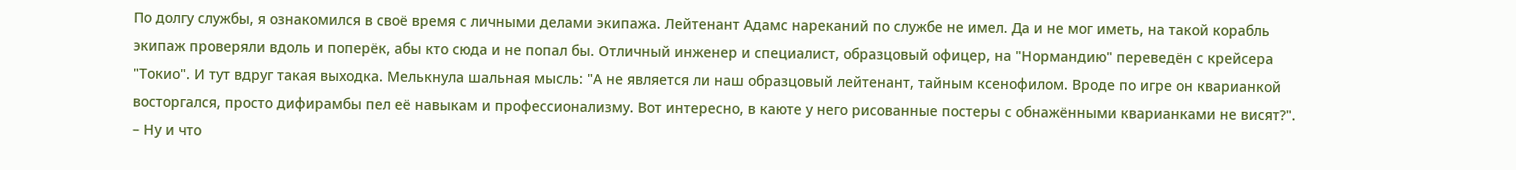По долгу службы, я ознакомился в своё время с личными делами экипажа. Лейтенант Адамс нареканий по службе не имел. Да и не мог иметь, на такой корабль экипаж проверяли вдоль и поперёк, абы кто сюда и не попал бы. Отличный инженер и специалист, образцовый офицер, на "Нормандию" переведён с крейсера "Токио". И тут вдруг такая выходка. Мелькнула шальная мысль: "А не является ли наш образцовый лейтенант, тайным ксенофилом. Вроде по игре он кварианкой восторгался, просто дифирамбы пел её навыкам и профессионализму. Вот интересно, в каюте у него рисованные постеры с обнажёнными кварианками не висят?".
– Ну и что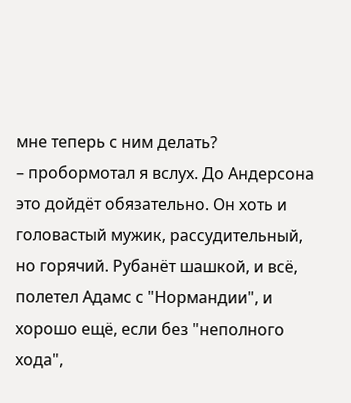мне теперь с ним делать?
– пробормотал я вслух. До Андерсона это дойдёт обязательно. Он хоть и головастый мужик, рассудительный, но горячий. Рубанёт шашкой, и всё, полетел Адамс с "Нормандии", и хорошо ещё, если без "неполного хода",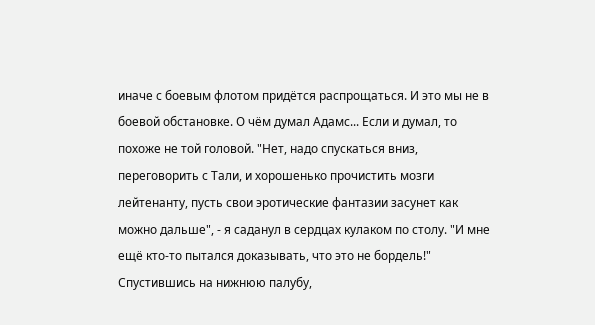иначе с боевым флотом придётся распрощаться. И это мы не в боевой обстановке. О чём думал Адамс... Если и думал, то похоже не той головой. "Нет, надо спускаться вниз, переговорить с Тали, и хорошенько прочистить мозги лейтенанту, пусть свои эротические фантазии засунет как можно дальше", - я саданул в сердцах кулаком по столу. "И мне ещё кто-то пытался доказывать, что это не бордель!"
Спустившись на нижнюю палубу,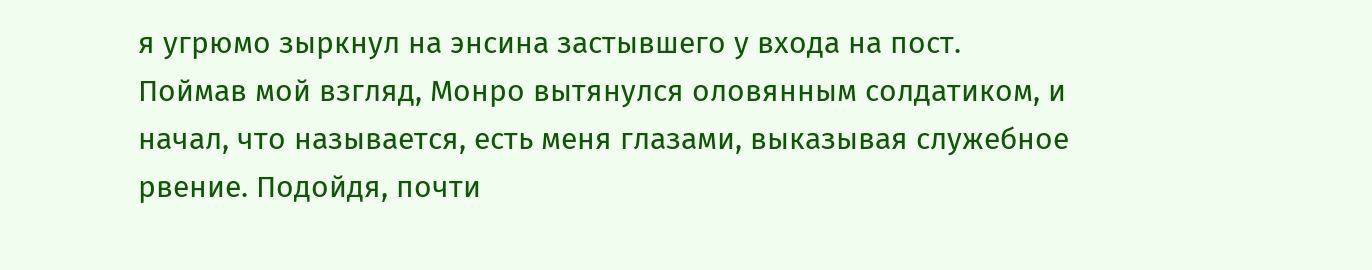я угрюмо зыркнул на энсина застывшего у входа на пост. Поймав мой взгляд, Монро вытянулся оловянным солдатиком, и начал, что называется, есть меня глазами, выказывая служебное рвение. Подойдя, почти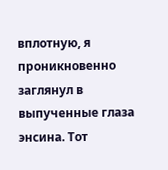вплотную, я проникновенно заглянул в выпученные глаза энсина. Тот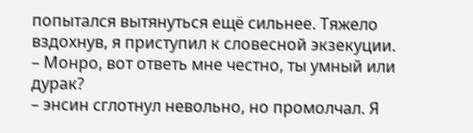попытался вытянуться ещё сильнее. Тяжело вздохнув, я приступил к словесной экзекуции.
– Монро, вот ответь мне честно, ты умный или дурак?
– энсин сглотнул невольно, но промолчал. Я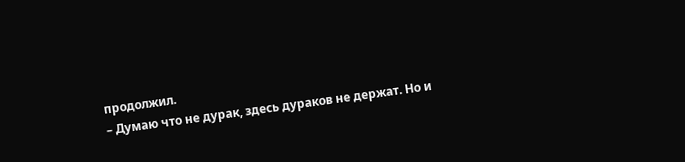продолжил.
– Думаю что не дурак, здесь дураков не держат. Но и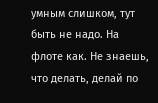умным слишком, тут быть не надо. На флоте как. Не знаешь, что делать, делай по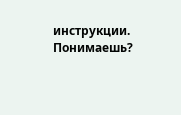инструкции. Понимаешь?